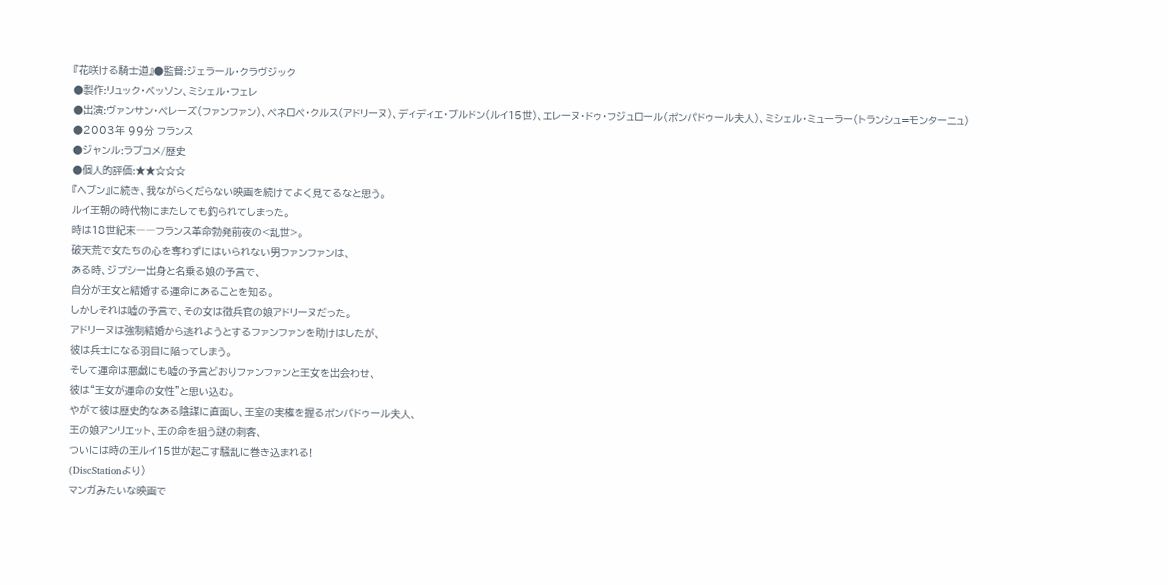『花咲ける騎士道』●監督:ジェラール・クラヴジック
●製作:リュック・ベッソン、ミシェル・フェレ
●出演:ヴァンサン・ペレーズ(ファンファン)、ペネロペ・クルス(アドリーヌ)、ディディエ・ブルドン(ルイ15世)、エレーヌ・ドゥ・フジュロール(ポンパドゥール夫人)、ミシェル・ミューラー(トランシュ=モンターニュ)
●2003年 99分 フランス
●ジャンル:ラブコメ/歴史
●個人的評価:★★☆☆☆
『ヘブン』に続き、我ながらくだらない映画を続けてよく見てるなと思う。
ルイ王朝の時代物にまたしても釣られてしまった。
時は18世紀末――フランス革命勃発前夜の<乱世>。
破天荒で女たちの心を奪わずにはいられない男ファンファンは、
ある時、ジプシー出身と名乗る娘の予言で、
自分が王女と結婚する運命にあることを知る。
しかしそれは嘘の予言で、その女は徴兵官の娘アドリーヌだった。
アドリーヌは強制結婚から逃れようとするファンファンを助けはしたが、
彼は兵士になる羽目に陥ってしまう。
そして運命は悪戯にも嘘の予言どおりファンファンと王女を出会わせ、
彼は“王女が運命の女性”と思い込む。
やがて彼は歴史的なある陰謀に直面し、王室の実権を握るポンパドゥール夫人、
王の娘アンリエット、王の命を狙う謎の刺客、
ついには時の王ルイ15世が起こす騒乱に巻き込まれる!
(DiscStationより)
マンガみたいな映画で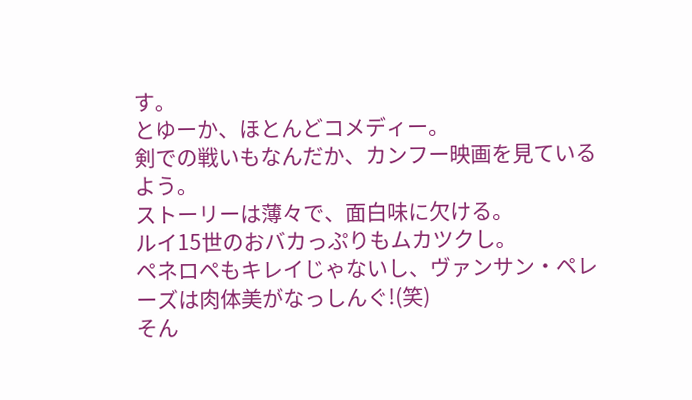す。
とゆーか、ほとんどコメディー。
剣での戦いもなんだか、カンフー映画を見ているよう。
ストーリーは薄々で、面白味に欠ける。
ルイ15世のおバカっぷりもムカツクし。
ペネロペもキレイじゃないし、ヴァンサン・ペレーズは肉体美がなっしんぐ!(笑)
そん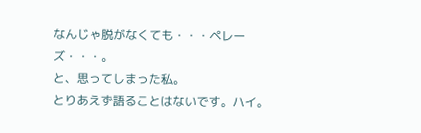なんじゃ脱がなくても・・・ペレーズ・・・。
と、思ってしまった私。
とりあえず語ることはないです。ハイ。